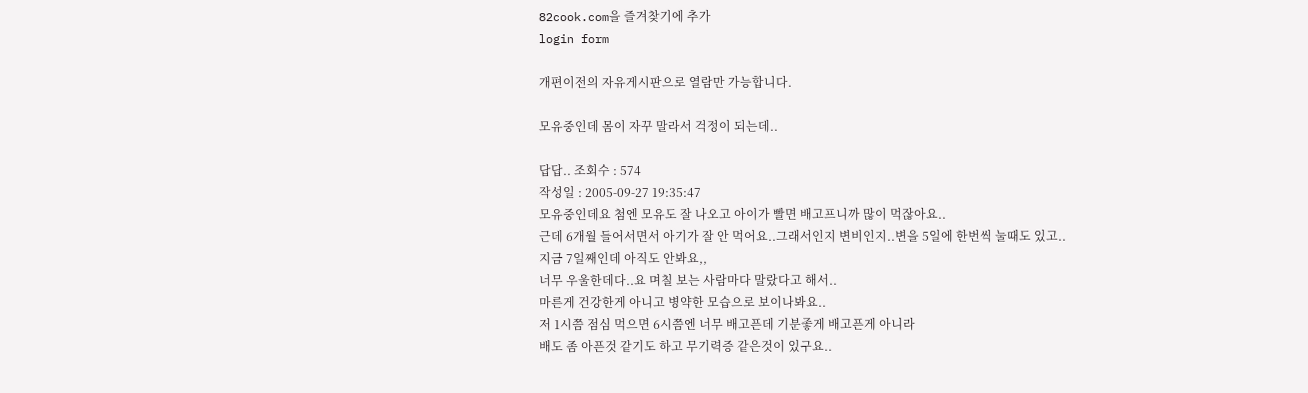82cook.com을 즐겨찾기에 추가
login form

개편이전의 자유게시판으로 열람만 가능합니다.

모유중인데 몸이 자꾸 말라서 걱정이 되는데..

답답.. 조회수 : 574
작성일 : 2005-09-27 19:35:47
모유중인데요 첨엔 모유도 잘 나오고 아이가 빨면 배고프니까 많이 먹잖아요..
근데 6개월 들어서면서 아기가 잘 안 먹어요..그래서인지 변비인지..변을 5일에 한번씩 눌때도 있고..
지금 7일째인데 아직도 안봐요,,
너무 우울한데다..요 며칠 보는 사람마다 말랐다고 해서..
마른게 건강한게 아니고 병약한 모습으로 보이나봐요..
저 1시쯤 점심 먹으면 6시쯤엔 너무 배고픈데 기분좋게 배고픈게 아니라
배도 좀 아픈것 같기도 하고 무기력증 같은것이 있구요..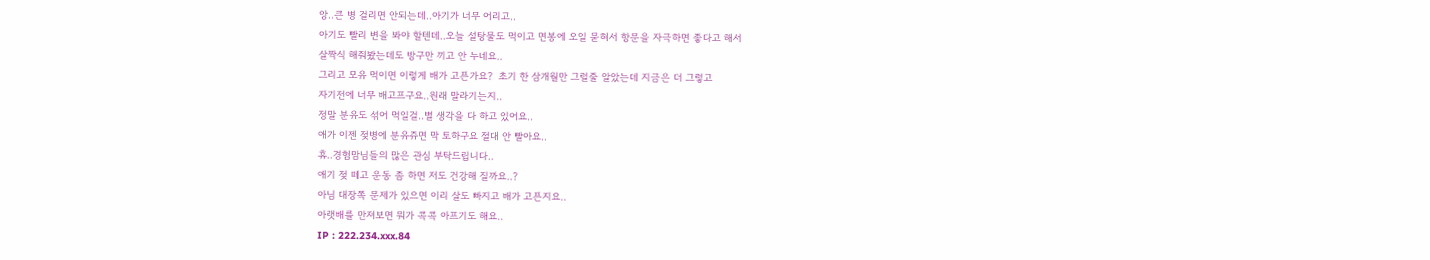앙..큰 병 걸리면 안되는데..아기가 너무 어리고..
아기도 빨리 변을 봐야 할텐데..오늘 설탕물도 먹이고 면봉에 오일 묻혀서 항문을 자극하면 좋다고 해서
살짝식 해줘봤는데도 방구만 끼고 안 누네요..
그리고 모유 먹이면 이렇게 배가 고픈가요?  초기 한 삼개월만 그럴줄 알았는데 지금은 더 그렇고
자기전에 너무 배고프구요..원래 말라기는지..
정말 분유도 섞어 먹일걸..별 생각을 다 하고 있어요..
애가 이젠 젖병에 분유쥬면 막 토하구요 절대 안 빨아요..
휴..경험맘님들의 많은 관심 부탁드립니다..
애기 젖 떼고 운동 좀 하면 저도 건강해 질까요..?
아님 대장쪽 문제가 있으면 이리 살도 빠지고 배가 고픈지요..
아랫배를 만져보면 뭐가 콕콕 아프기도 해요..
IP : 222.234.xxx.84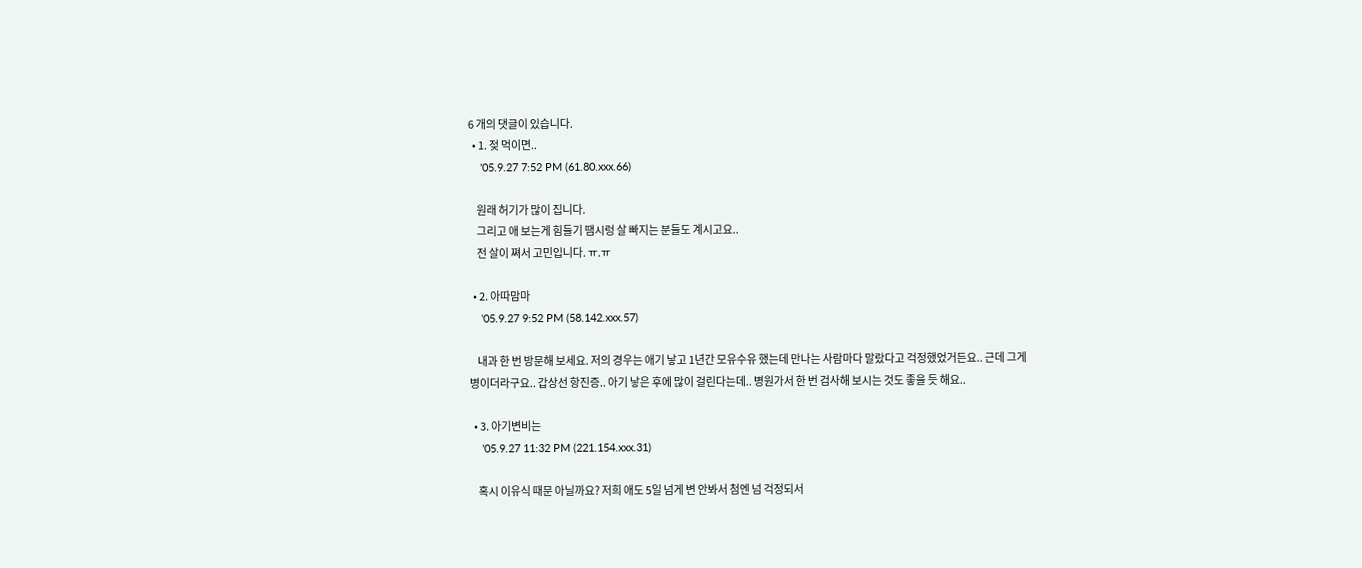6 개의 댓글이 있습니다.
  • 1. 젖 먹이면..
    '05.9.27 7:52 PM (61.80.xxx.66)

    원래 허기가 많이 집니다.
    그리고 애 보는게 힘들기 땜시렁 살 빠지는 분들도 계시고요..
    전 살이 쪄서 고민입니다. ㅠ.ㅠ

  • 2. 아따맘마
    '05.9.27 9:52 PM (58.142.xxx.57)

    내과 한 번 방문해 보세요. 저의 경우는 애기 낳고 1년간 모유수유 했는데 만나는 사람마다 말랐다고 걱정했었거든요.. 근데 그게 병이더라구요.. 갑상선 항진증.. 아기 낳은 후에 많이 걸린다는데.. 병원가서 한 번 검사해 보시는 것도 좋을 듯 해요..

  • 3. 아기변비는
    '05.9.27 11:32 PM (221.154.xxx.31)

    혹시 이유식 때문 아닐까요? 저희 애도 5일 넘게 변 안봐서 첨엔 넘 걱정되서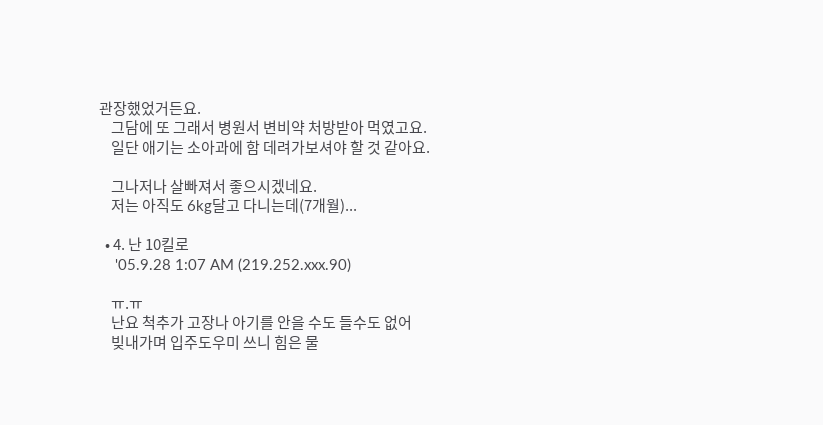관장했었거든요.
    그담에 또 그래서 병원서 변비약 처방받아 먹였고요.
    일단 애기는 소아과에 함 데려가보셔야 할 것 같아요.

    그나저나 살빠져서 좋으시겠네요.
    저는 아직도 6kg달고 다니는데(7개월)...

  • 4. 난 10킬로
    '05.9.28 1:07 AM (219.252.xxx.90)

    ㅠ.ㅠ
    난요 척추가 고장나 아기를 안을 수도 들수도 없어
    빚내가며 입주도우미 쓰니 힘은 물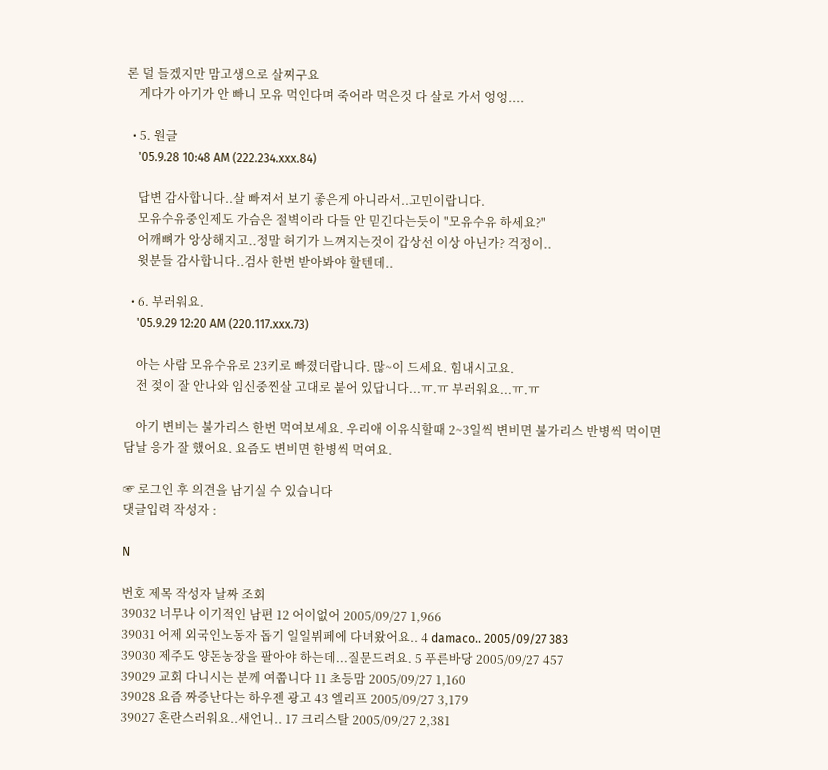론 덜 들겠지만 맘고생으로 살찌구요
    게다가 아기가 안 빠니 모유 먹인다며 죽어라 먹은것 다 살로 가서 엉엉....

  • 5. 원글
    '05.9.28 10:48 AM (222.234.xxx.84)

    답변 감사합니다..살 빠져서 보기 좋은게 아니라서..고민이랍니다.
    모유수유중인제도 가슴은 절벽이라 다들 안 믿긴다는듯이 "모유수유 하세요?"
    어깨뼈가 앙상해지고..정말 허기가 느껴지는것이 갑상선 이상 아닌가? 걱정이..
    윗분들 감사합니다..검사 한번 받아봐야 할텐데..

  • 6. 부러워요.
    '05.9.29 12:20 AM (220.117.xxx.73)

    아는 사람 모유수유로 23키로 빠졌더랍니다. 많~이 드세요. 힘내시고요.
    전 젖이 잘 안나와 임신중찐살 고대로 붙어 있답니다...ㅠ.ㅠ 부러워요...ㅠ.ㅠ

    아기 변비는 불가리스 한번 먹여보세요. 우리애 이유식할때 2~3일씩 변비면 불가리스 반병씩 먹이면 담날 응가 잘 했어요. 요즘도 변비면 한병씩 먹여요.

☞ 로그인 후 의견을 남기실 수 있습니다
댓글입력 작성자 :

N

번호 제목 작성자 날짜 조회
39032 너무나 이기적인 남편 12 어이없어 2005/09/27 1,966
39031 어제 외국인노동자 돕기 일일뷔페에 다녀왔어요.. 4 damaco.. 2005/09/27 383
39030 제주도 양돈농장을 팔아야 하는데...질문드려요. 5 푸른바당 2005/09/27 457
39029 교회 다니시는 분께 여쭙니다 11 초등맘 2005/09/27 1,160
39028 요즘 짜증난다는 하우젠 광고 43 엘리프 2005/09/27 3,179
39027 혼란스러워요..새언니.. 17 크리스탈 2005/09/27 2,381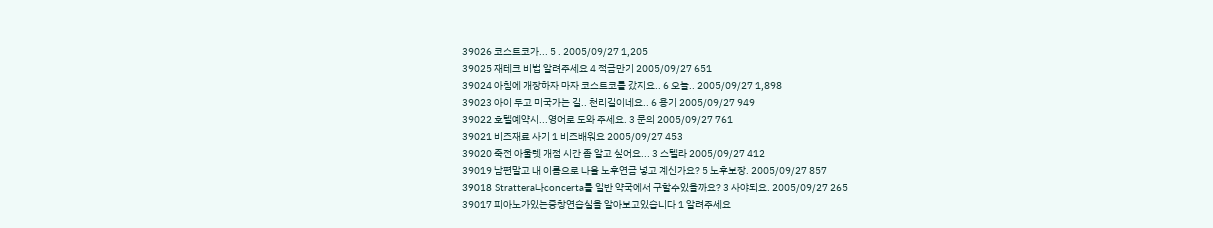39026 코스트코가... 5 . 2005/09/27 1,205
39025 재테크 비법 알려주세요 4 적금만기 2005/09/27 651
39024 아침에 개장하자 마자 코스트코를 갔지요.. 6 오늘.. 2005/09/27 1,898
39023 아이 두고 미국가는 길.. 천리길이네요.. 6 용기 2005/09/27 949
39022 호텔예약시...영어로 도와 주세요. 3 문의 2005/09/27 761
39021 비즈재료 사기 1 비즈배워요 2005/09/27 453
39020 죽전 아울렛 개점 시간 좀 알고 싶어요... 3 스텔라 2005/09/27 412
39019 남편말고 내 이름으로 나올 노후연금 넣고 계신가요? 5 노후보장. 2005/09/27 857
39018 Strattera나concerta를 일반 약국에서 구할수있을까요? 3 사야되요. 2005/09/27 265
39017 피아노가있는중창연습실을 알아보고있습니다 1 알려주세요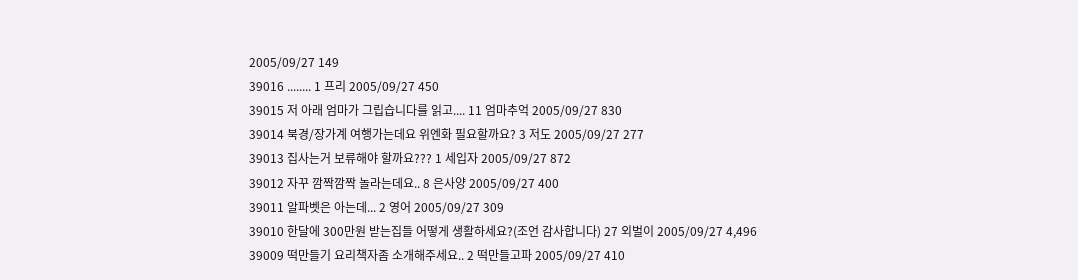2005/09/27 149
39016 ........ 1 프리 2005/09/27 450
39015 저 아래 엄마가 그립습니다를 읽고.... 11 엄마추억 2005/09/27 830
39014 북경/장가계 여행가는데요 위엔화 필요할까요? 3 저도 2005/09/27 277
39013 집사는거 보류해야 할까요??? 1 세입자 2005/09/27 872
39012 자꾸 깜짝깜짝 놀라는데요.. 8 은사양 2005/09/27 400
39011 알파벳은 아는데... 2 영어 2005/09/27 309
39010 한달에 300만원 받는집들 어떻게 생활하세요?(조언 감사합니다) 27 외벌이 2005/09/27 4,496
39009 떡만들기 요리책자좀 소개해주세요.. 2 떡만들고파 2005/09/27 410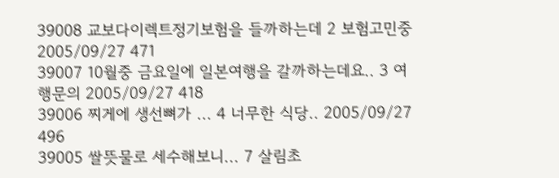39008 교보다이렉트정기보험을 들까하는데 2 보험고민중 2005/09/27 471
39007 10월중 금요일에 일본여행을 갈까하는데요.. 3 여행문의 2005/09/27 418
39006 찌게에 생선뼈가 ... 4 너무한 식당.. 2005/09/27 496
39005 쌀뜻물로 세수해보니... 7 살림초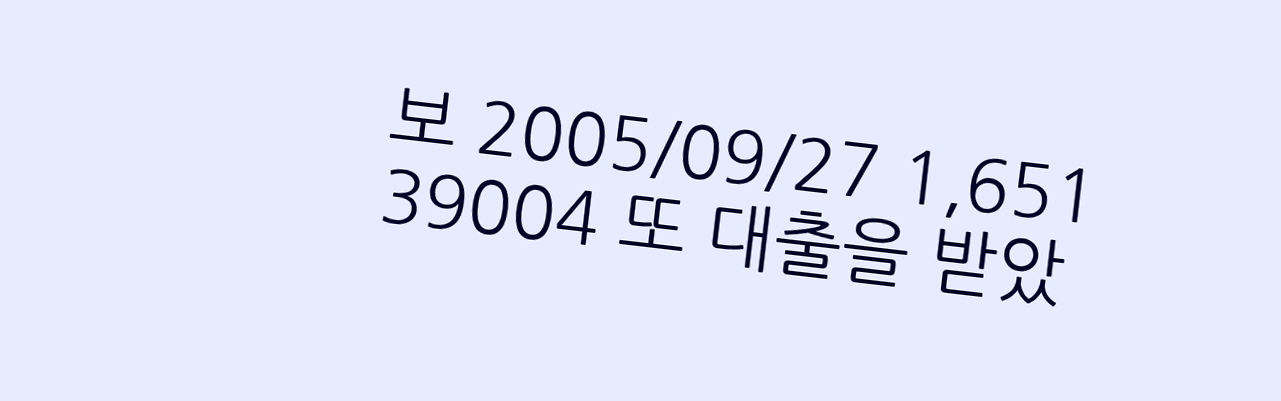보 2005/09/27 1,651
39004 또 대출을 받았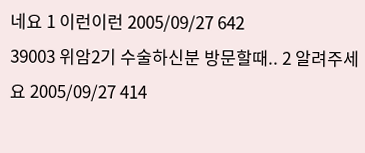네요 1 이런이런 2005/09/27 642
39003 위암2기 수술하신분 방문할때.. 2 알려주세요 2005/09/27 414